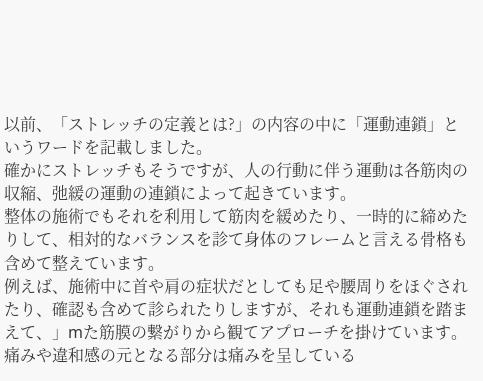以前、「ストレッチの定義とは?」の内容の中に「運動連鎖」というワードを記載しました。
確かにストレッチもそうですが、人の行動に伴う運動は各筋肉の収縮、弛緩の運動の連鎖によって起きています。
整体の施術でもそれを利用して筋肉を緩めたり、一時的に締めたりして、相対的なバランスを診て身体のフレームと言える骨格も含めて整えています。
例えば、施術中に首や肩の症状だとしても足や腰周りをほぐされたり、確認も含めて診られたりしますが、それも運動連鎖を踏まえて、」mた筋膜の繋がりから観てアプローチを掛けています。
痛みや違和感の元となる部分は痛みを呈している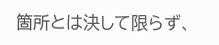箇所とは決して限らず、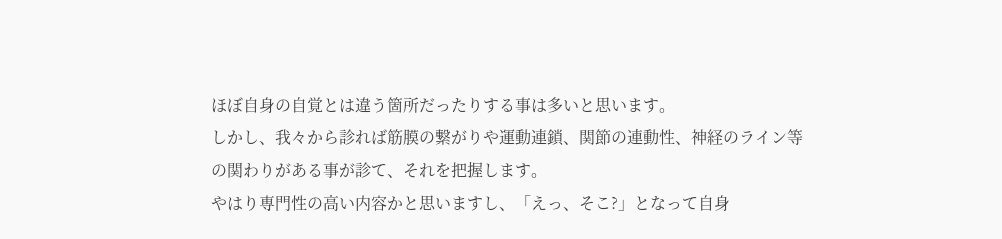ほぼ自身の自覚とは違う箇所だったりする事は多いと思います。
しかし、我々から診れば筋膜の繋がりや運動連鎖、関節の連動性、神経のライン等の関わりがある事が診て、それを把握します。
やはり専門性の高い内容かと思いますし、「えっ、そこ?」となって自身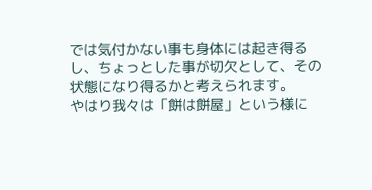では気付かない事も身体には起き得るし、ちょっとした事が切欠として、その状態になり得るかと考えられます。
やはり我々は「餅は餅屋」という様に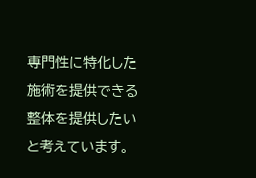専門性に特化した施術を提供できる整体を提供したいと考えています。